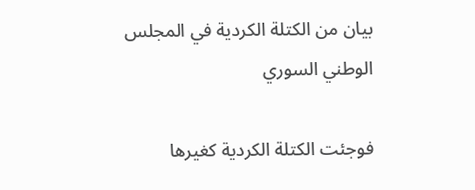بيان من الكتلة الكردية في المجلس الوطني السوري

فوجئت الكتلة الكردية كغيرها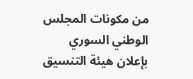من مكونات المجلس الوطني السوري بإعلان هيئة التنسيق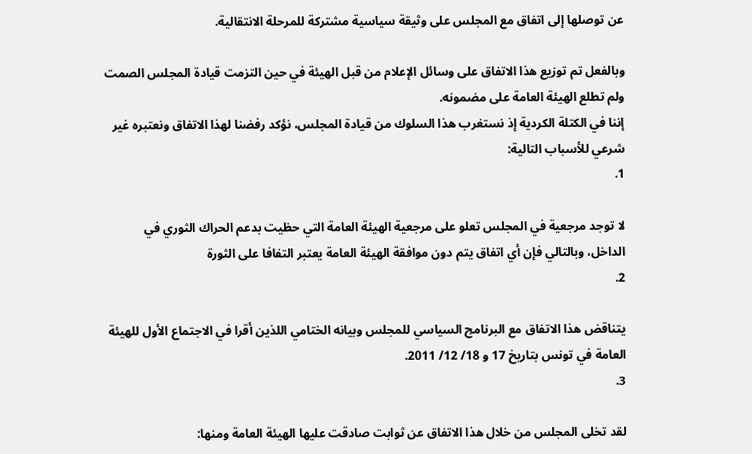عن توصلها إلى اتفاق مع المجلس على وثيقة سياسية مشتركة للمرحلة الانتقالية.

وبالفعل تم توزيع هذا الاتفاق على وسائل الإعلام من قبل الهيئة في حين التزمت قيادة المجلس الصمت ولم تطلع الهيئة العامة على مضمونه.
إننا في الكتلة الكردية إذ نستغرب هذا السلوك من قيادة المجلس، نؤكد رفضنا لهذا الاتفاق ونعتبره غير شرعي للأسباب التالية:
1.

لا توجد مرجعية في المجلس تعلو على مرجعية الهيئة العامة التي حظيت بدعم الحراك الثوري في الداخل، وبالتالي فإن أي اتفاق يتم دون موافقة الهيئة العامة يعتبر التفافا على الثورة
2.

يتناقض هذا الاتفاق مع البرنامج السياسي للمجلس وبيانه الختامي اللذين أقرا في الاجتماع الأول للهيئة العامة في تونس بتاريخ 17 و 18/ 12/ 2011.
3.

لقد تخلى المجلس من خلال هذا الاتفاق عن ثوابت صادقت عليها الهيئة العامة ومنها: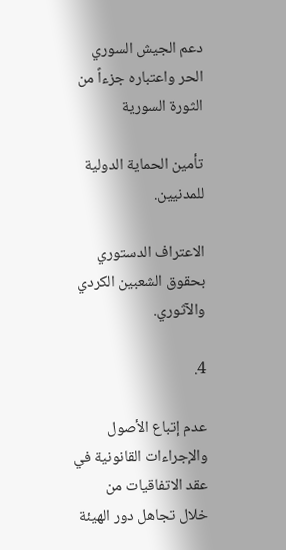دعم الجيش السوري الحر واعتباره جزءاً من الثورة السورية

تأمين الحماية الدولية للمدنيين.

الاعتراف الدستوري بحقوق الشعبين الكردي والآثوري.

4.

عدم إتباع الأصول والإجراءات القانونية في عقد الاتفاقيات من خلال تجاهل دور الهيئة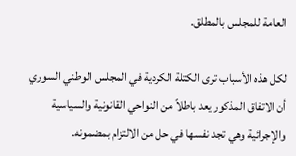العامة للمجلس بالمطلق.

لكل هذه الأسباب ترى الكتلة الكردية في المجلس الوطني السوري أن الاتفاق المذكور يعد باطلاً من النواحي القانونية والسياسية والإجرائية وهي تجد نفسها في حل من الالتزام بمضمونه.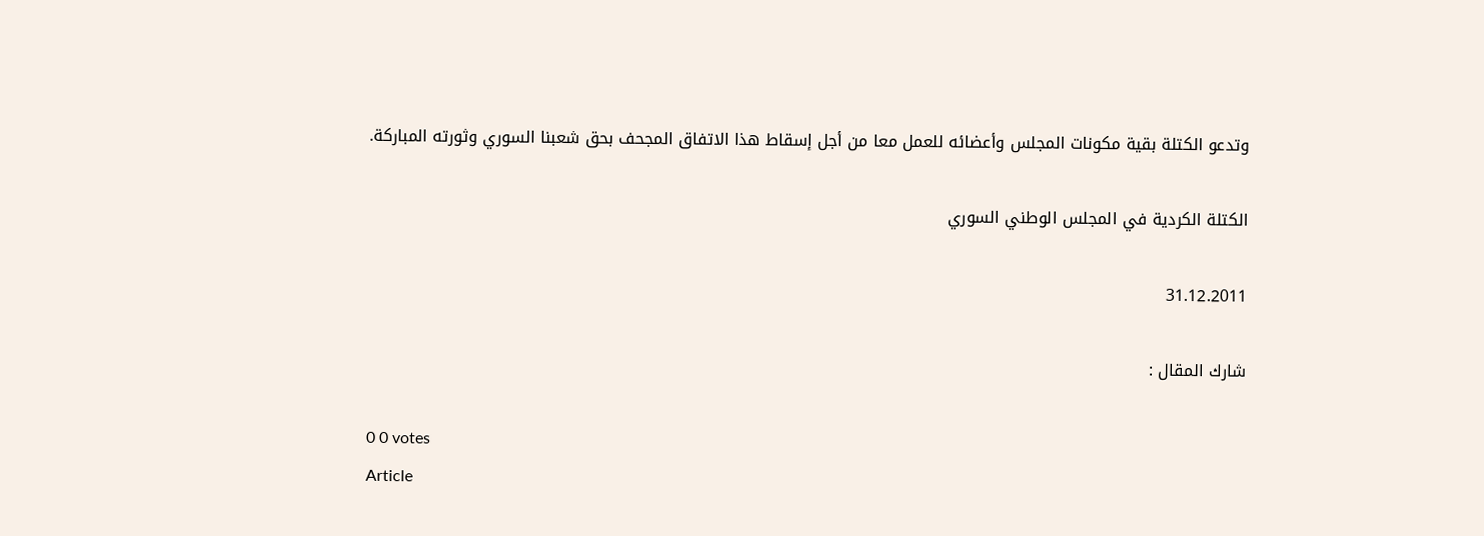وتدعو الكتلة بقية مكونات المجلس وأعضائه للعمل معا من أجل إسقاط هذا الاتفاق المجحف بحق شعبنا السوري وثورته المباركة.

الكتلة الكردية في المجلس الوطني السوري

31.12.2011

شارك المقال :

0 0 votes
Article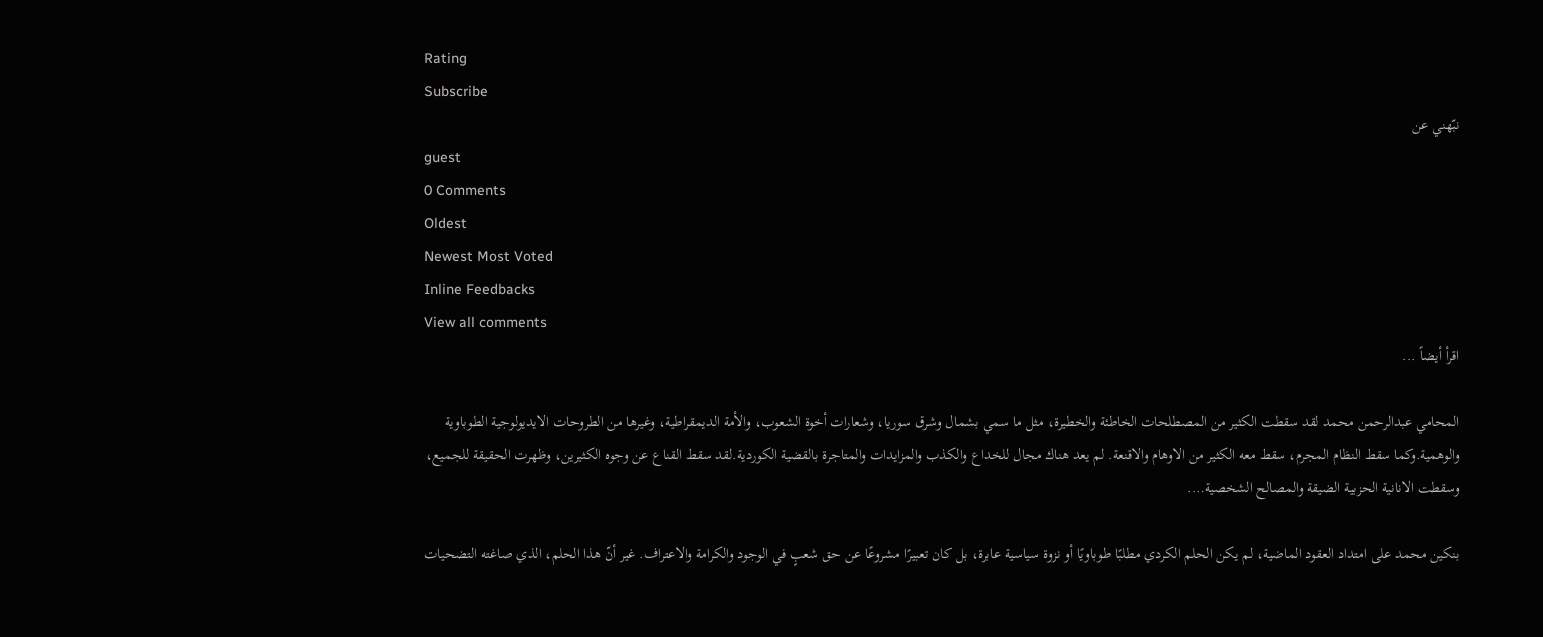Rating
Subscribe
نبّهني عن
guest
0 Comments
Oldest
Newest Most Voted
Inline Feedbacks
View all comments
اقرأ أيضاً ...

المحامي عبدالرحمن محمد لقد سقطت الكثير من المصطلحات الخاطئة والخطيرة، مثل ما سمي بشمال وشرق سوريا، وشعارات أخوة الشعوب، والأمة الديمقراطية، وغيرها من الطروحات الايديولوجية الطوباوية والوهمية.وكما سقط النظام المجرم، سقط معه الكثير من الاوهام والاقنعة. لم يعد هناك مجال للخداع والكذب والمزايدات والمتاجرة بالقضية الكوردية.لقد سقط القناع عن وجوه الكثيرين، وظهرت الحقيقة للجميع، وسقطت الانانية الحزبية الضيقة والمصالح الشخصية….

بنكين محمد على امتداد العقود الماضية، لم يكن الحلم الكردي مطلبًا طوباويًا أو نزوة سياسية عابرة، بل كان تعبيرًا مشروعًا عن حق شعبٍ في الوجود والكرامة والاعتراف. غير أنّ هذا الحلم، الذي صاغته التضحيات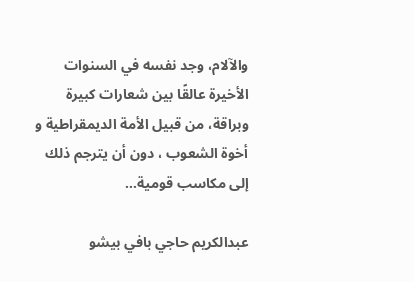والآلام، وجد نفسه في السنوات الأخيرة عالقًا بين شعارات كبيرة وبراقة، من قبيل الأمة الديمقراطية و أخوة الشعوب ، دون أن يترجم ذلك إلى مكاسب قومية…

عبدالكريم حاجي بافي بيشو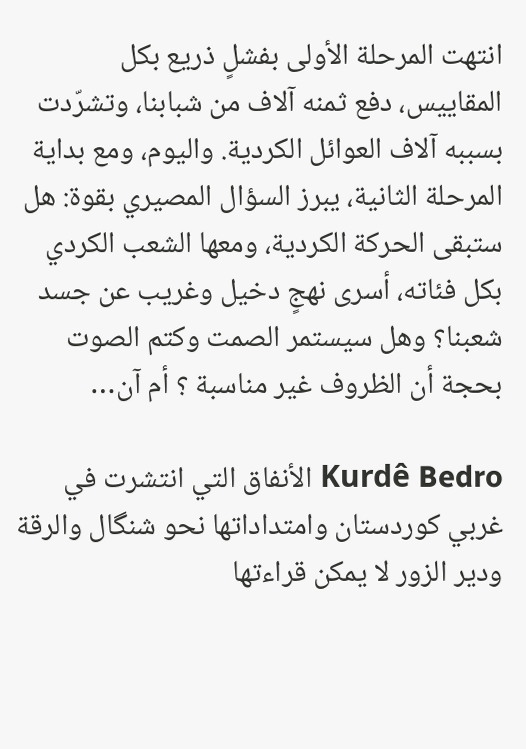انتهت المرحلة الأولى بفشلٍ ذريع بكل المقاييس، دفع ثمنه آلاف من شبابنا، وتشرّدت بسببه آلاف العوائل الكردية. واليوم، ومع بداية المرحلة الثانية، يبرز السؤال المصيري بقوة: هل ستبقى الحركة الكردية، ومعها الشعب الكردي بكل فئاته، أسرى نهجٍ دخيل وغريب عن جسد شعبنا؟ وهل سيستمر الصمت وكتم الصوت بحجة أن الظروف غير مناسبة ؟ أم آن…

Kurdê Bedro الأنفاق التي انتشرت في غربي كوردستان وامتداداتها نحو شنگال والرقة ودير الزور لا يمكن قراءتها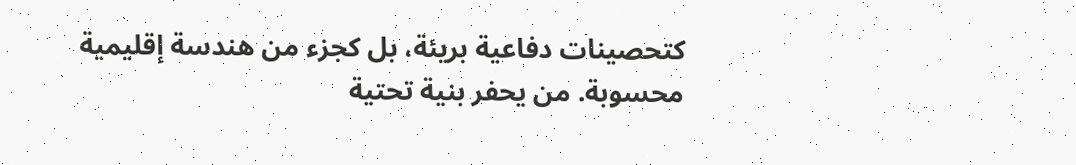كتحصينات دفاعية بريئة، بل كجزء من هندسة إقليمية محسوبة. من يحفر بنية تحتية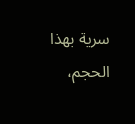سرية بهذا الحجم،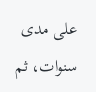على مدى سنوات، ثم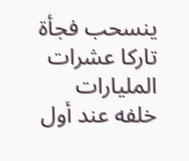ينسحب فجأة تاركا عشرات المليارات خلفه عند أول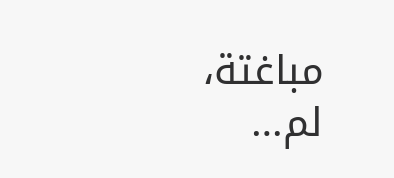مباغتة، لم…